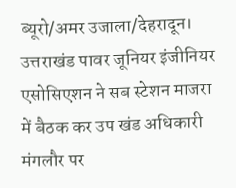ब्यूरो/अमर उजाला/देहरादून।
उत्तराखंड पावर जूनियर इंजीनियर एसोसिएशन ने सब स्टेशन माजरा में बैठक कर उप खंड अधिकारी मंगलौर पर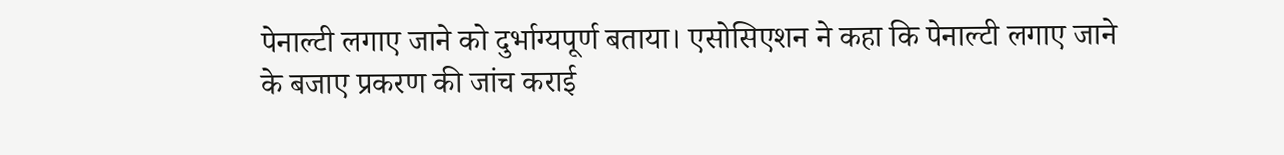पेनाल्टी लगाए जाने को दुर्भाग्यपूर्ण बताया। एसोसिएशन ने कहा कि पेनाल्टी लगाए जाने के बजाए प्रकरण की जांच कराई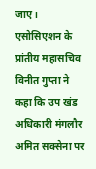जाए।
एसोसिएशन के प्रांतीय महासचिव विनीत गुप्ता ने कहा कि उप खंड अधिकारी मंगलौर अमित सक्सेना पर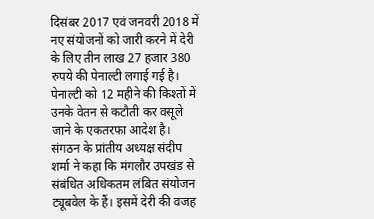दिसंबर 2017 एवं जनवरी 2018 में नए संयोजनों को जारी करने में देरी के लिए तीन लाख 27 हजार 380 रुपये की पेनाल्टी लगाई गई है। पेनाल्टी को 12 महीने की किश्तों में उनके वेतन से कटौती कर वसूले जाने के एकतरफा आदेश है। संगठन के प्रांतीय अध्यक्ष संदीप शर्मा ने कहा कि मंगलौर उपखंड से संबंधित अधिकतम लंबित संयोजन ट्यूबवेल के हैं। इसमें देरी की वजह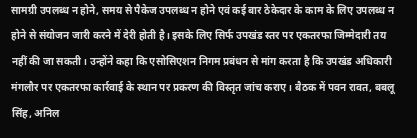सामग्री उपलब्ध न होने, समय से पैकेज उपलब्ध न होने एवं कई बार ठेकेदार के काम के लिए उपलब्ध न होने से संयोजन जारी करने में देरी होती है। इसके लिए सिर्फ उपखंड स्तर पर एकतरफा जिम्मेदारी तय नहीं की जा सकती। उन्होंने कहा कि एसोसिएशन निगम प्रबंधन से मांग करता है कि उपखंड अधिकारी मंगलौर पर एकतरफा कार्रवाई के स्थान पर प्रकरण की विस्तृत जांच कराए। बैठक में पवन रावत, बबलू सिंह, अनिल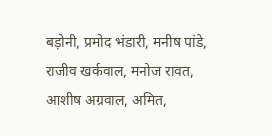बड़ोनी, प्रमोद भंडारी, मनीष पांडे, राजीव खर्कवाल, मनोज रावत, आशीष अग्रवाल, अमित,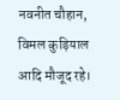नवनीत चौहान, विमल कुड़ियाल आदि मौजूद रहे।